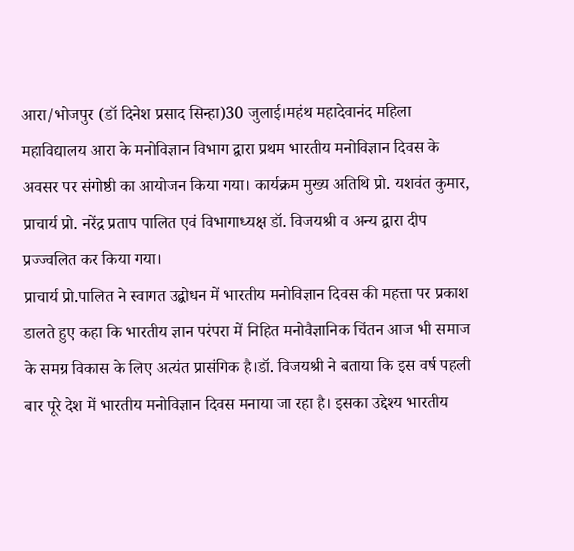आरा/भोजपुर (डॉ दिनेश प्रसाद सिन्हा)30 जुलाई।महंथ महादेवानंद महिला महाविद्यालय आरा के मनोविज्ञान विभाग द्वारा प्रथम भारतीय मनोविज्ञान दिवस के अवसर पर संगोष्ठी का आयोजन किया गया। कार्यक्रम मुख्य अतिथि प्रो. यशवंत कुमार, प्राचार्य प्रो. नरेंद्र प्रताप पालित एवं विभागाध्यक्ष डॉ. विजयश्री व अन्य द्वारा दीप प्रज्ज्वलित कर किया गया।
प्राचार्य प्रो.पालित ने स्वागत उद्बोधन में भारतीय मनोविज्ञान दिवस की महत्ता पर प्रकाश डालते हुए कहा कि भारतीय ज्ञान परंपरा में निहित मनोवैज्ञानिक चिंतन आज भी समाज के समग्र विकास के लिए अत्यंत प्रासंगिक है।डॉ. विजयश्री ने बताया कि इस वर्ष पहली बार पूरे देश में भारतीय मनोविज्ञान दिवस मनाया जा रहा है। इसका उद्देश्य भारतीय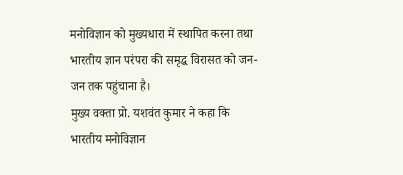मनोविज्ञान को मुख्यधारा में स्थापित करना तथा भारतीय ज्ञान परंपरा की समृद्ध विरासत को जन-जन तक पहुंचाना है।
मुख्य वक्ता प्रो. यशवंत कुमार ने कहा कि भारतीय मनोविज्ञान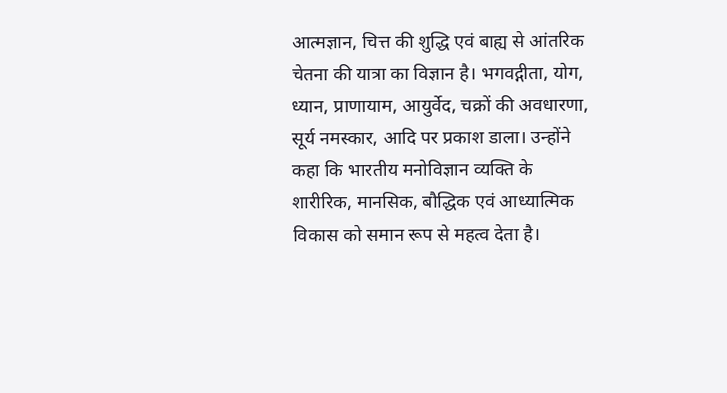आत्मज्ञान, चित्त की शुद्धि एवं बाह्य से आंतरिक चेतना की यात्रा का विज्ञान है। भगवद्गीता, योग, ध्यान, प्राणायाम, आयुर्वेद, चक्रों की अवधारणा, सूर्य नमस्कार, आदि पर प्रकाश डाला। उन्होंने कहा कि भारतीय मनोविज्ञान व्यक्ति के शारीरिक, मानसिक, बौद्धिक एवं आध्यात्मिक विकास को समान रूप से महत्व देता है।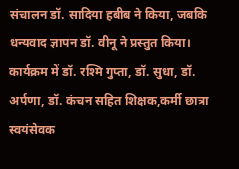संचालन डॉ. सादिया हबीब ने किया, जबकि धन्यवाद ज्ञापन डॉ. वीनू ने प्रस्तुत किया। कार्यक्रम में डॉ. रश्मि गुप्ता, डॉ. सुधा, डॉ. अर्पणा, डॉ. कंचन सहित शिक्षक,कर्मी छात्रा स्वयंसेवक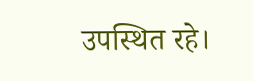उपस्थित रहे।